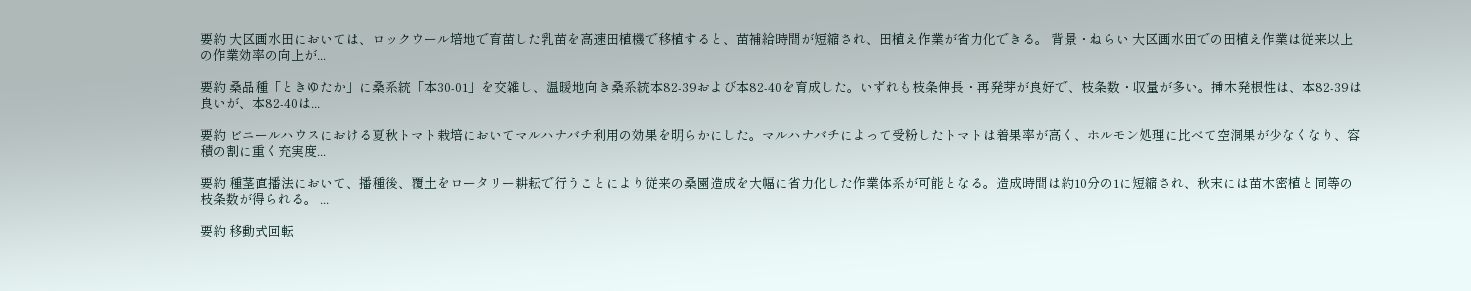要約 大区画水田においては、ロックウール培地で育苗した乳苗を高速田植機で移植すると、苗補給時間が短縮され、田植え作業が省力化できる。 背景・ねらい 大区画水田での田植え作業は従来以上の作業効率の向上が...

要約 桑品種「ときゆたか」に桑系統「本30-01」を交雑し、温暖地向き桑系統本82-39および本82-40を育成した。いずれも枝条伸長・再発芽が良好で、枝条数・収量が多い。挿木発根性は、本82-39は良いが、本82-40は...

要約 ビニールハウスにおける夏秋トマト栽培においてマルハナバチ利用の効果を明らかにした。マルハナバチによって受粉したトマトは着果率が高く、ホルモン処理に比べて空洞果が少なくなり、容積の割に重く充実度...

要約 種茎直播法において、播種後、覆土をロータリー耕耘で行うことにより従来の桑園造成を大幅に省力化した作業体系が可能となる。造成時間は約10分の1に短縮され、秋末には苗木密植と同等の枝条数が得られる。 ...

要約 移動式回転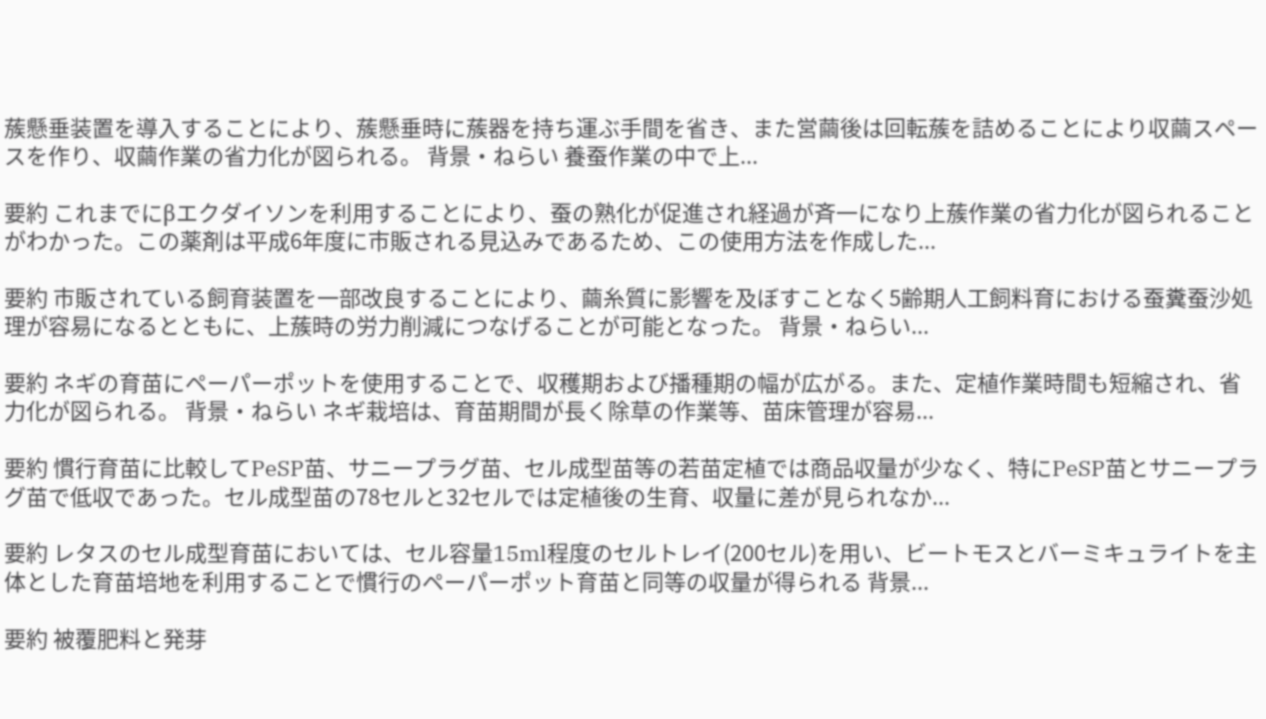蔟懸垂装置を導入することにより、蔟懸垂時に蔟器を持ち運ぶ手間を省き、また営繭後は回転蔟を詰めることにより収繭スペースを作り、収繭作業の省力化が図られる。 背景・ねらい 養蚕作業の中で上...

要約 これまでにβエクダイソンを利用することにより、蚕の熟化が促進され経過が斉一になり上蔟作業の省力化が図られることがわかった。この薬剤は平成6年度に市販される見込みであるため、この使用方法を作成した...

要約 市販されている飼育装置を一部改良することにより、繭糸質に影響を及ぼすことなく5齢期人工飼料育における蚕糞蚕沙処理が容易になるとともに、上蔟時の労力削減につなげることが可能となった。 背景・ねらい...

要約 ネギの育苗にペーパーポットを使用することで、収穫期および播種期の幅が広がる。また、定植作業時間も短縮され、省力化が図られる。 背景・ねらい ネギ栽培は、育苗期間が長く除草の作業等、苗床管理が容易...

要約 慣行育苗に比較してPeSP苗、サニープラグ苗、セル成型苗等の若苗定植では商品収量が少なく、特にPeSP苗とサニープラグ苗で低収であった。セル成型苗の78セルと32セルでは定植後の生育、収量に差が見られなか...

要約 レタスのセル成型育苗においては、セル容量15ml程度のセルトレイ(200セル)を用い、ビートモスとバーミキュライトを主体とした育苗培地を利用することで慣行のペーパーポット育苗と同等の収量が得られる 背景...

要約 被覆肥料と発芽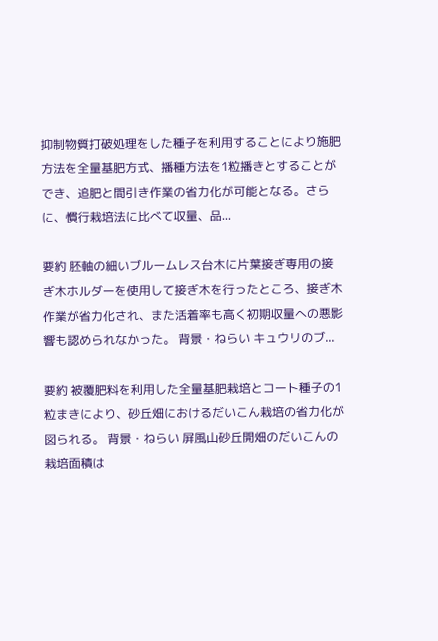抑制物質打破処理をした種子を利用することにより施肥方法を全量基肥方式、播種方法を1粒播きとすることができ、追肥と間引き作業の省力化が可能となる。さらに、慣行栽培法に比べて収量、品...

要約 胚軸の細いブルームレス台木に片葉接ぎ専用の接ぎ木ホルダーを使用して接ぎ木を行ったところ、接ぎ木作業が省力化され、また活着率も高く初期収量への悪影響も認められなかった。 背景・ねらい キュウリのブ...

要約 被覆肥料を利用した全量基肥栽培とコート種子の1粒まきにより、砂丘畑におけるだいこん栽培の省力化が図られる。 背景・ねらい 屏風山砂丘開畑のだいこんの栽培面積は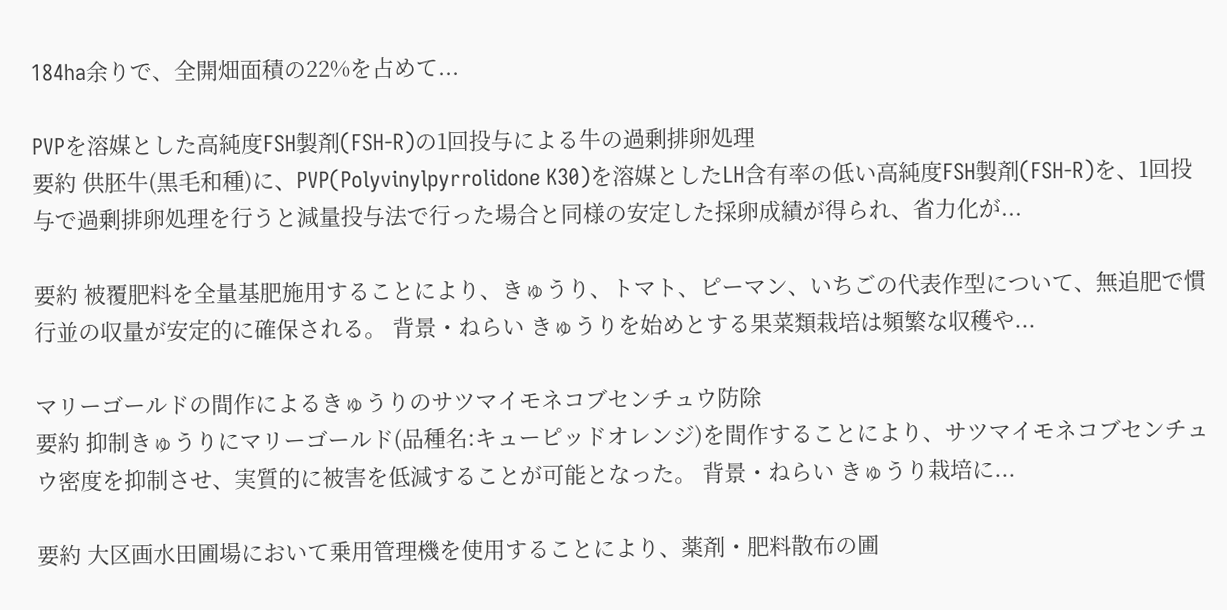184ha余りで、全開畑面積の22%を占めて...

PVPを溶媒とした高純度FSH製剤(FSH-R)の1回投与による牛の過剰排卵処理
要約 供胚牛(黒毛和種)に、PVP(Polyvinylpyrrolidone K30)を溶媒としたLH含有率の低い高純度FSH製剤(FSH-R)を、1回投与で過剰排卵処理を行うと減量投与法で行った場合と同様の安定した採卵成績が得られ、省力化が...

要約 被覆肥料を全量基肥施用することにより、きゅうり、トマト、ピーマン、いちごの代表作型について、無追肥で慣行並の収量が安定的に確保される。 背景・ねらい きゅうりを始めとする果菜類栽培は頻繁な収穫や...

マリーゴールドの間作によるきゅうりのサツマイモネコブセンチュウ防除
要約 抑制きゅうりにマリーゴールド(品種名:キューピッドオレンジ)を間作することにより、サツマイモネコブセンチュウ密度を抑制させ、実質的に被害を低減することが可能となった。 背景・ねらい きゅうり栽培に...

要約 大区画水田圃場において乗用管理機を使用することにより、薬剤・肥料散布の圃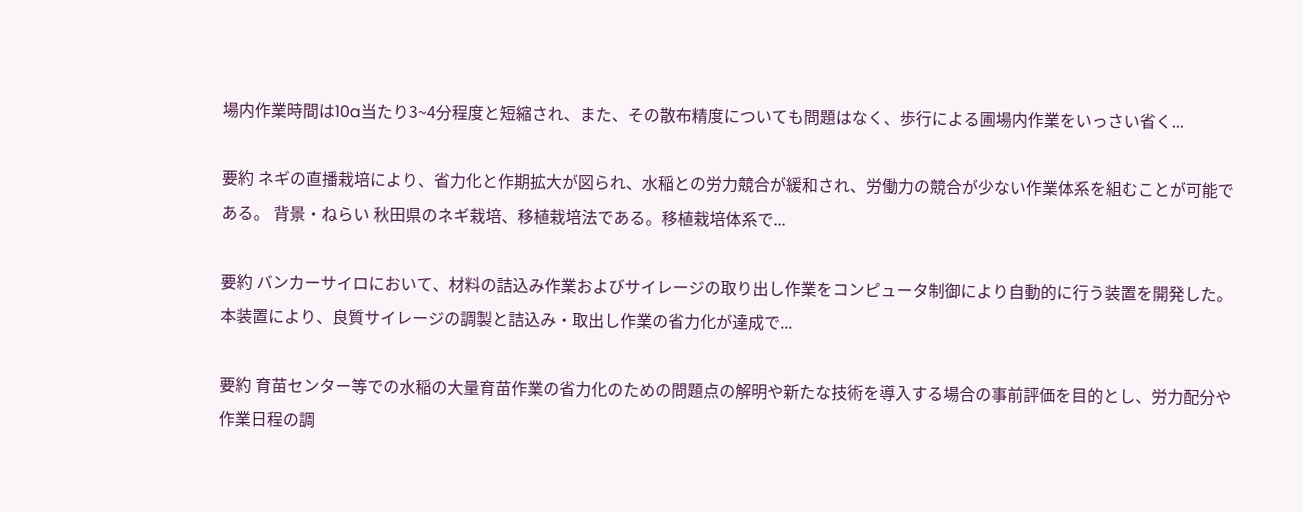場内作業時間は10a当たり3~4分程度と短縮され、また、その散布精度についても問題はなく、歩行による圃場内作業をいっさい省く...

要約 ネギの直播栽培により、省力化と作期拡大が図られ、水稲との労力競合が緩和され、労働力の競合が少ない作業体系を組むことが可能である。 背景・ねらい 秋田県のネギ栽培、移植栽培法である。移植栽培体系で...

要約 バンカーサイロにおいて、材料の詰込み作業およびサイレージの取り出し作業をコンピュータ制御により自動的に行う装置を開発した。本装置により、良質サイレージの調製と詰込み・取出し作業の省力化が達成で...

要約 育苗センター等での水稲の大量育苗作業の省力化のための問題点の解明や新たな技術を導入する場合の事前評価を目的とし、労力配分や作業日程の調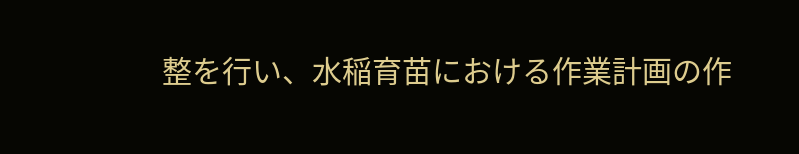整を行い、水稲育苗における作業計画の作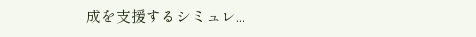成を支援するシミュレ...